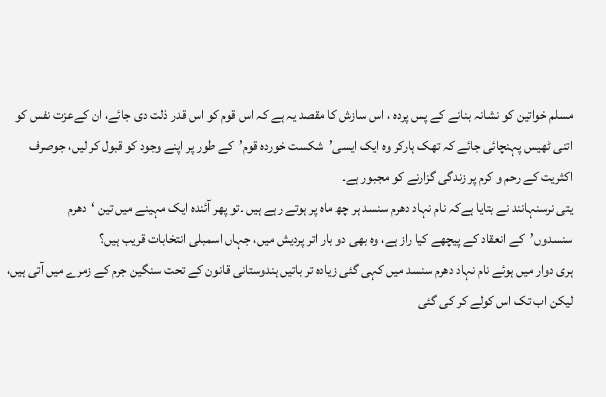مسلم خواتین کو نشانہ بنانے کے پس پردہ ، اس سازش کا مقصد یہ ہے کہ اس قوم کو اس قدر ذلت دی جائے، ان کےعزت نفس کو اتنی ٹھیس پہنچائی جائے کہ تھک ہارکر وہ ایک ایسی’شکست خوردہ قوم’کے طور پر اپنے وجود کو قبول کر لیں، جوصرف اکثریت کے رحم و کرم پر زندگی گزارنے کو مجبور ہے۔
یتی نرسنہانند نے بتایا ہےکہ نام نہاد دھرم سنسد ہر چھ ماہ پر ہوتے رہے ہیں ۔تو پھر آئندہ ایک مہینے میں تین ‘دھرم سنسدوں’کے انعقاد کے پیچھے کیا راز ہے، وہ بھی دو بار اتر پردیش میں، جہاں اسمبلی انتخابات قریب ہیں؟
ہری دوار میں ہوئے نام نہاد دھرم سنسد میں کہی گئی زیادہ تر باتیں ہندوستانی قانون کے تحت سنگین جرم کے زمرے میں آتی ہیں، لیکن اب تک اس کولے کر کی گئی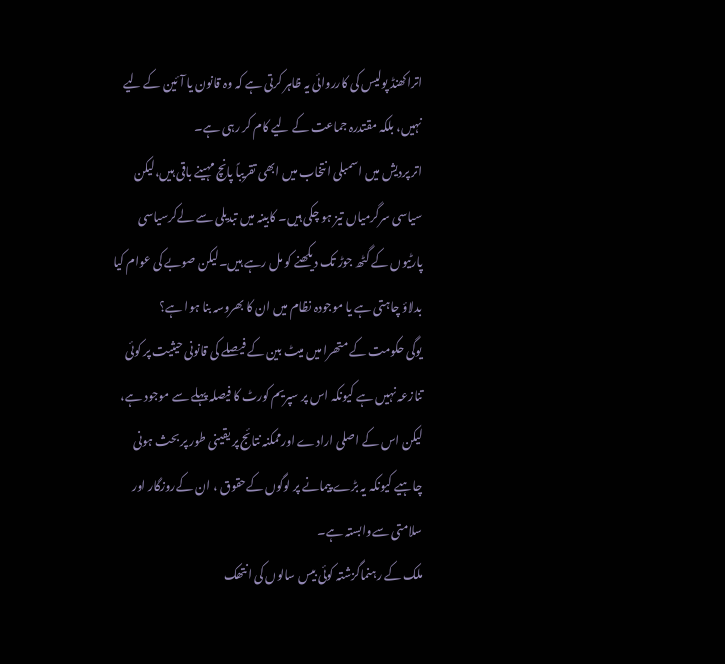اتراکھنڈ پولیس کی کارروائی یہ ظاہر کرتی ہے کہ وہ قانون یا آئین کے لیے نہیں، بلکہ مقتدرہ جماعت کے لیے کام کر رہی ہے۔
اتر پردیش میں اسمبلی انتخاب میں ابھی تقریباً پانچ مہینے باقی ہیں،لیکن سیاسی سرگرمیاں تیز ہو چکی ہیں۔ کابینہ میں تبدیلی سے لےکرسیاسی پارٹیوں کے گٹھ جوڑ تک دیکھنے کو مل رہے ہیں۔لیکن صوبے کی عوام کیا بدلاؤ چاہتی ہے یا موجودہ نظام میں ان کا بھروسہ بنا ہوا ہے؟
یوگی حکومت کے متھرا میں میٹ بین کے فیصلے کی قانونی حیثیت پر کوئی تنازعہ نہیں ہے کیونکہ اس پر سپریم کورٹ کا فیصلہ پہلے سے موجود ہے، لیکن اس کے اصلی ارادے اورممکنہ نتائج پر یقینی طور پر بحث ہونی چاہیے کیونکہ یہ بڑے پیمانے پر لوگوں کےحقوق ، ان کےروزگار اور سلامتی سےوابستہ ہے۔
ملک کے رہنماگزشتہ کوئی بیس سالوں کی انتھک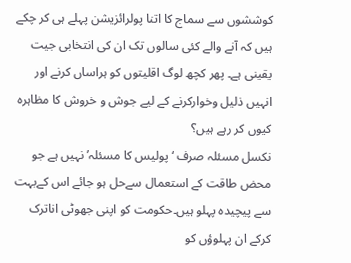کوششوں سے سماج کا اتنا پولرائزیشن پہلے ہی کر چکے ہیں کہ آنے والے کئی سالوں تک ان کی انتخابی جیت یقینی ہے۔ پھر کچھ لوگ اقلیتوں کو ہراساں کرنے اور انہیں ذلیل وخوارکرنے کے لیے جوش و خروش کا مظاہرہ کیوں کر رہے ہیں؟
نکسل مسئلہ صرف ‘پولیس کا مسئلہ’ نہیں ہے جو محض طاقت کے استعمال سےحل ہو جائے اس کےبہت سے پیچیدہ پہلو ہیں۔حکومت کو اپنی جھوٹی اناترک کرکے ان پہلوؤں کو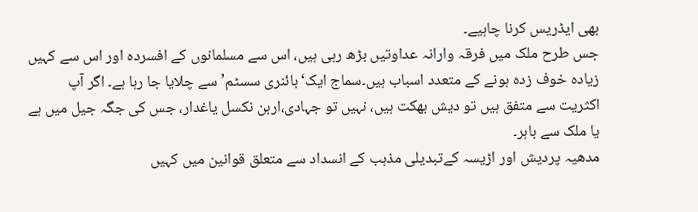بھی ایڈریس کرنا چاہیے۔
جس طرح ملک میں فرقہ وارانہ عداوتیں بڑھ رہی ہیں، اس سے مسلمانوں کے افسردہ اور اس سے کہیں زیادہ خوف زدہ ہونے کے متعدد اسباب ہیں۔سماج ایک‘بائنری سسٹم’سے چلایا جا رہا ہے۔ اگر آپ اکثریت سے متفق ہیں تو دیش بھکت ہیں، نہیں تو جہادی،اربن نکسل یاغدار، جس کی جگہ جیل میں ہے یا ملک سے باہر۔
مدھیہ پردیش اور اڑیسہ کےتبدیلی مذہب کے انسداد سے متعلق قوانین میں کہیں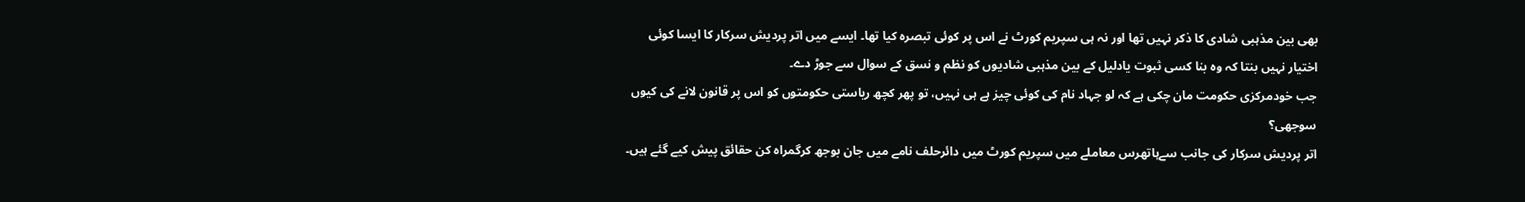بھی بین مذہبی شادی کا ذکر نہیں تھا اور نہ ہی سپریم کورٹ نے اس پر کوئی تبصرہ کیا تھا۔ ایسے میں اتر پردیش سرکار کا ایسا کوئی اختیار نہیں بنتا کہ وہ بنا کسی ثبوت یادلیل کے بین مذہبی شادیوں کو نظم و نسق کے سوال سے جوڑ دے۔
جب خودمرکزی حکومت مان چکی ہے کہ لو جہاد نام کی کوئی چیز ہے ہی نہیں، تو پھر کچھ ریاستی حکومتوں کو اس پر قانون لانے کی کیوں سوجھی؟
اتر پردیش سرکار کی جانب سےہاتھرس معاملے میں سپریم کورٹ میں دائرحلف نامے میں جان بوجھ کرگمراہ کن حقائق پیش کیے گئے ہیں۔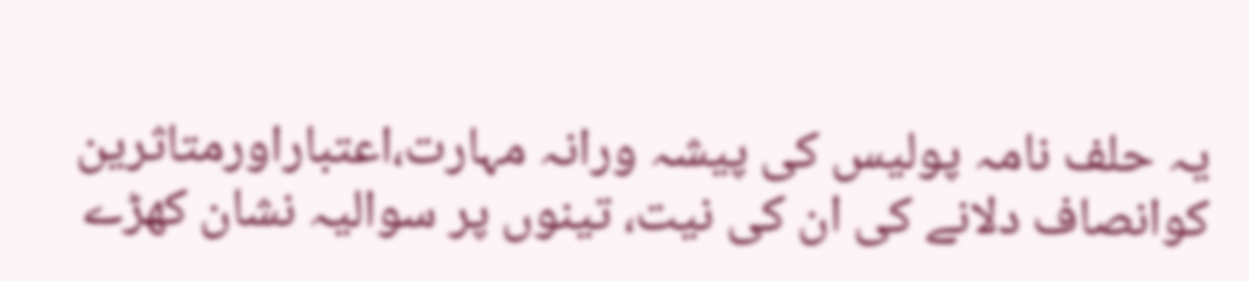یہ حلف نامہ پولیس کی پیشہ ورانہ مہارت،اعتباراورمتاثرین کوانصاف دلانے کی ان کی نیت، تینوں پر سوالیہ نشان کھڑے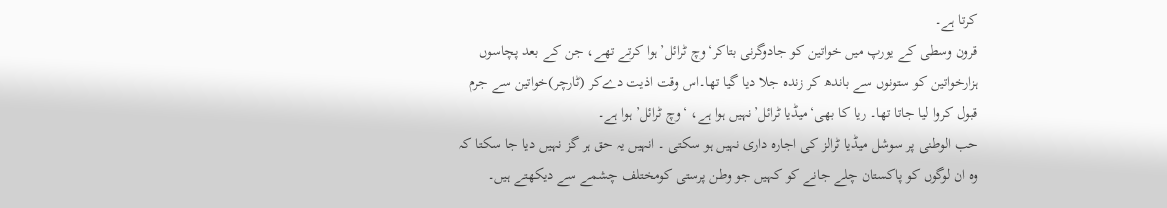کرتا ہے۔
قرون وسطی کے یورپ میں خواتین کو جادوگرنی بتاکر‘وچ ٹرائل’ہوا کرتے تھے، جن کے بعد پچاسوں ہزارخواتین کو ستونوں سے باندھ کر زندہ جلا دیا گیا تھا۔اس وقت اذیت دےکر (ٹارچر)خواتین سے جرم قبول کروا لیا جاتا تھا۔ ریا کا بھی‘میڈیا ٹرائل’نہیں ہوا ہے، ‘وچ ٹرائل’ ہوا ہے۔
حب الوطنی پر سوشل میڈیا ٹرالز کی اجارہ داری نہیں ہو سکتی ۔ انہیں یہ حق ہر گز نہیں دیا جا سکتا کہ وہ ان لوگوں کو پاکستان چلے جانے کو کہیں جو وطن پرستی کومختلف چشمے سے دیکھتے ہیں۔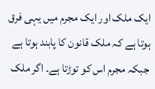ایک ملک اور ایک مجرم میں یہی فرق ہوتا ہے کہ ملک قانون کا پابند ہوتا ہے جبکہ مجرم اس کو توڑتا ہے۔ اگر ملک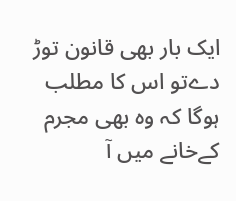ایک بار بھی قانون توڑ دےتو اس کا مطلب ہوگا کہ وہ بھی مجرم کےخانے میں آ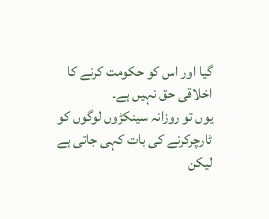گیا اور اس کو حکومت کرنے کا اخلاقی حق نہیں ہے۔
یوں تو روزانہ سینکڑوں لوگوں کو ٹارچرکرنے کی بات کہی جاتی ہے لیکن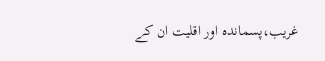غریب،پسماندہ اور اقلیت ان کے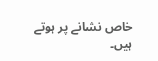خاص نشانے پر ہوتے ہیں۔